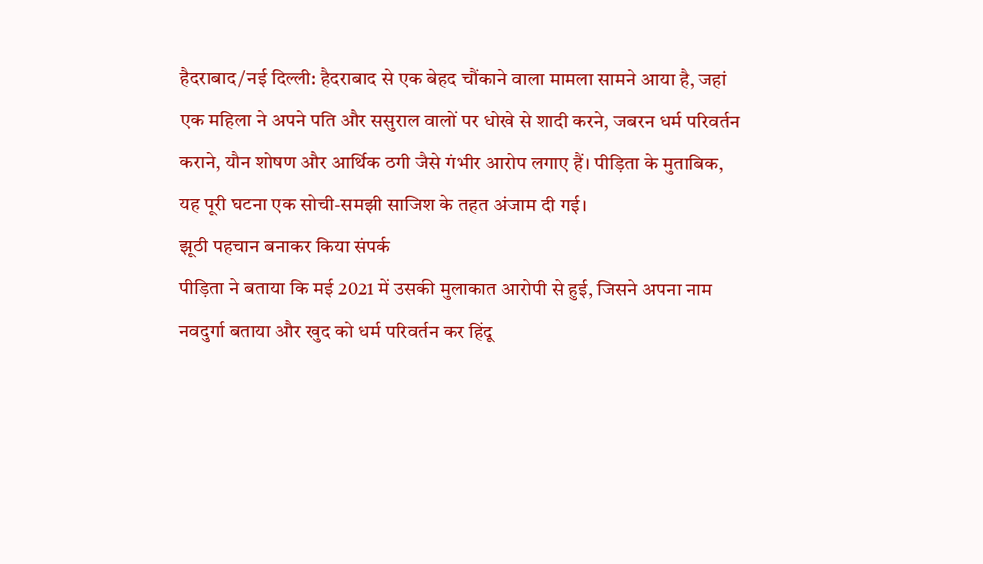हैदराबाद/नई दिल्ली: हैदराबाद से एक बेहद चौंकाने वाला मामला सामने आया है, जहां एक महिला ने अपने पति और ससुराल वालों पर धोखे से शादी करने, जबरन धर्म परिवर्तन कराने, यौन शोषण और आर्थिक ठगी जैसे गंभीर आरोप लगाए हैं। पीड़िता के मुताबिक, यह पूरी घटना एक सोची-समझी साजिश के तहत अंजाम दी गई।
झूठी पहचान बनाकर किया संपर्क
पीड़िता ने बताया कि मई 2021 में उसकी मुलाकात आरोपी से हुई, जिसने अपना नाम नवदुर्गा बताया और खुद को धर्म परिवर्तन कर हिंदू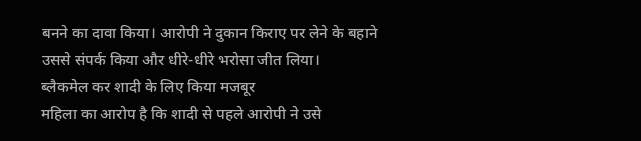बनने का दावा किया। आरोपी ने दुकान किराए पर लेने के बहाने उससे संपर्क किया और धीरे-धीरे भरोसा जीत लिया।
ब्लैकमेल कर शादी के लिए किया मजबूर
महिला का आरोप है कि शादी से पहले आरोपी ने उसे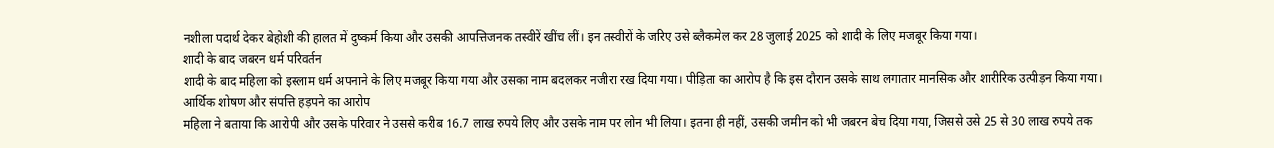नशीला पदार्थ देकर बेहोशी की हालत में दुष्कर्म किया और उसकी आपत्तिजनक तस्वीरें खींच लीं। इन तस्वीरों के जरिए उसे ब्लैकमेल कर 28 जुलाई 2025 को शादी के लिए मजबूर किया गया।
शादी के बाद जबरन धर्म परिवर्तन
शादी के बाद महिला को इस्लाम धर्म अपनाने के लिए मजबूर किया गया और उसका नाम बदलकर नजीरा रख दिया गया। पीड़िता का आरोप है कि इस दौरान उसके साथ लगातार मानसिक और शारीरिक उत्पीड़न किया गया।
आर्थिक शोषण और संपत्ति हड़पने का आरोप
महिला ने बताया कि आरोपी और उसके परिवार ने उससे करीब 16.7 लाख रुपये लिए और उसके नाम पर लोन भी लिया। इतना ही नहीं, उसकी जमीन को भी जबरन बेच दिया गया, जिससे उसे 25 से 30 लाख रुपये तक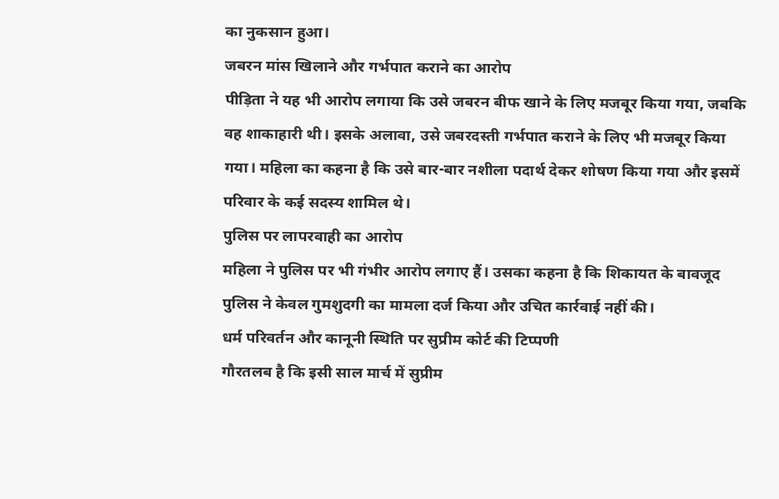का नुकसान हुआ।
जबरन मांस खिलाने और गर्भपात कराने का आरोप
पीड़िता ने यह भी आरोप लगाया कि उसे जबरन बीफ खाने के लिए मजबूर किया गया, जबकि वह शाकाहारी थी। इसके अलावा, उसे जबरदस्ती गर्भपात कराने के लिए भी मजबूर किया गया। महिला का कहना है कि उसे बार-बार नशीला पदार्थ देकर शोषण किया गया और इसमें परिवार के कई सदस्य शामिल थे।
पुलिस पर लापरवाही का आरोप
महिला ने पुलिस पर भी गंभीर आरोप लगाए हैं। उसका कहना है कि शिकायत के बावजूद पुलिस ने केवल गुमशुदगी का मामला दर्ज किया और उचित कार्रवाई नहीं की।
धर्म परिवर्तन और कानूनी स्थिति पर सुप्रीम कोर्ट की टिप्पणी
गौरतलब है कि इसी साल मार्च में सुप्रीम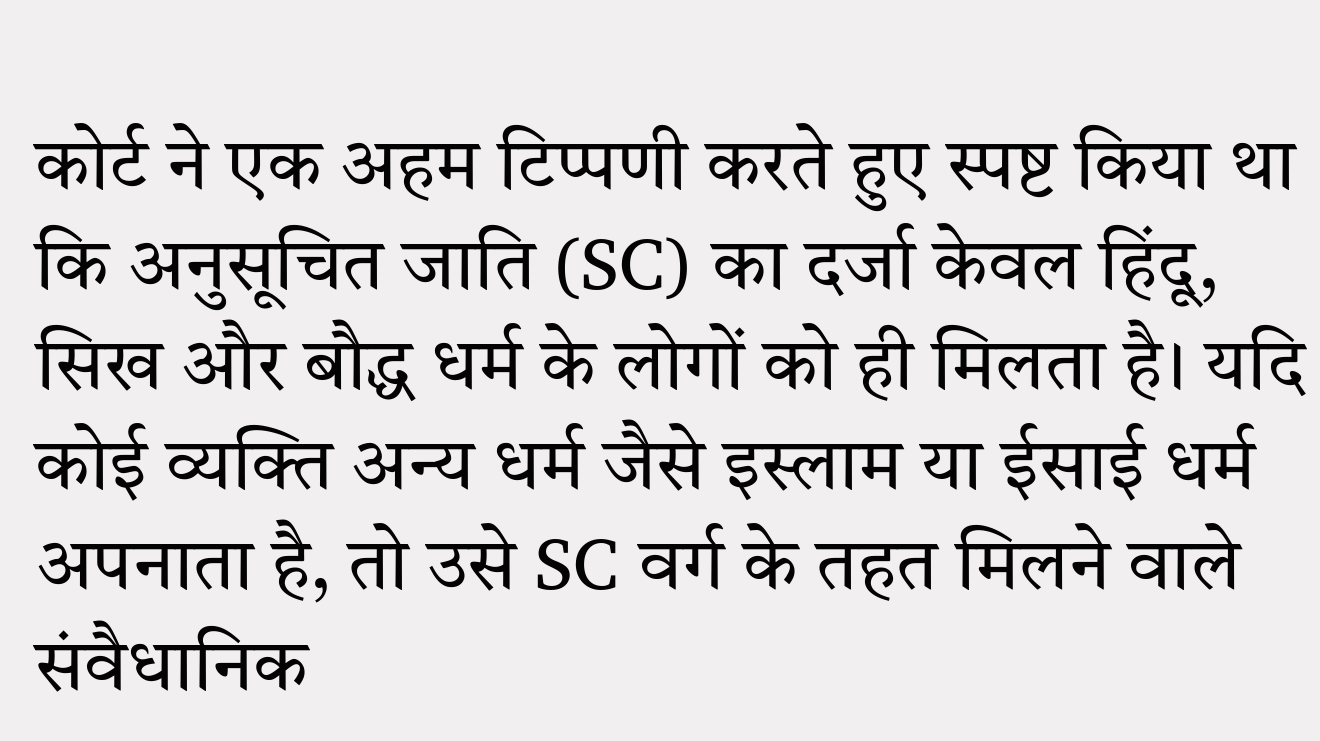कोर्ट ने एक अहम टिप्पणी करते हुए स्पष्ट किया था कि अनुसूचित जाति (SC) का दर्जा केवल हिंदू, सिख और बौद्ध धर्म के लोगों को ही मिलता है। यदि कोई व्यक्ति अन्य धर्म जैसे इस्लाम या ईसाई धर्म अपनाता है, तो उसे SC वर्ग के तहत मिलने वाले संवैधानिक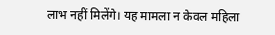लाभ नहीं मिलेंगे। यह मामला न केवल महिला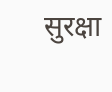सुरक्षा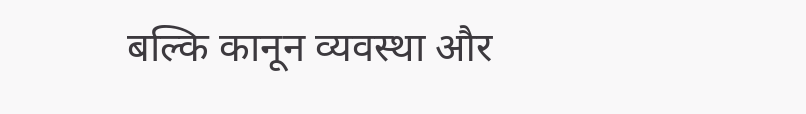बल्कि कानून व्यवस्था और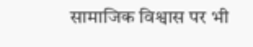सामाजिक विश्वास पर भी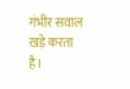गंभीर सवाल खड़े करता है।